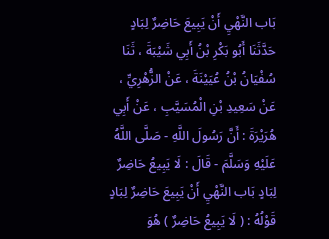بَاب النَّهْيِ أَنْ يَبِيعَ حَاضِرٌ لِبَادٍ
حَدَّثَنَا أَبُو بَكْرِ بْنُ أَبِي شَيْبَةَ ، ثَنَا سُفْيَانُ بْنُ عُيَيْنَةَ ، عَنْ الزُّهْرِيِّ ، عَنْ سَعِيدِ بْنِ الْمُسَيَّبِ ، عَنْ أَبِي هُرَيْرَةَ : أَنَّ رَسُولَ اللَّهِ - صَلَّى اللَّهُ عَلَيْهِ وَسَلَّمَ - قَالَ : لَا يَبِيعُ حَاضِرٌ لِبَادٍ بَاب النَّهْيِ أَنْ يَبِيعَ حَاضِرٌ لِبَادٍ قَوْلُهُ : ( لَا يَبِيعُ حَاضِرٌ ) هُوَ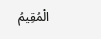الْمُقِيمُ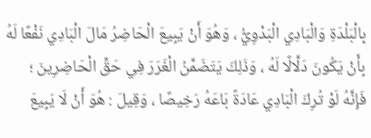بِالْبَلْدَةِ وَالْبَادِي الْبَدْوِيُّ ، وَهُوَ أَنْ يَبِيعَ الْحَاضِرُ مَالَ الْبَادِي نَفْعًا لَهُ بِأَنْ يَكُونَ دَلَّالًا لَهُ ، وَذَلِكَ يَتَضَمَّنُ الْغَرَرَ فِي حَقِّ الْحَاضِرِينَ ؛ فَإِنَّهُ لَوْ تُرِكَ الْبَادِي عَادَةً بَاعَهُ رَخِيصًا ، وَقِيلَ : هُوَ أَنْ لَا يَبِيعَ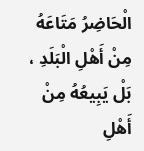الْحَاضِرُ مَتَاعَهُ مِنْ أَهْلِ الْبَلَدِ ، بَلْ يَبِيعُهُ مِنْ أَهْلِ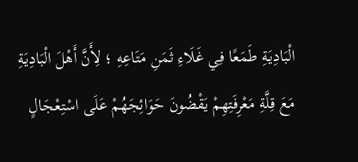الْبَادِيَةِ طَمَعًا فِي غَلَاءِ ثَمَنِ مَتَاعِهِ ؛ لِأَنَّ أَهْلَ الْبَادِيَةِ مَعَ قِلَّةِ مَعْرِفَتِهِمْ يَقْضُونَ حَوَائِجَهُمْ عَلَى اسْتِعْجَالٍ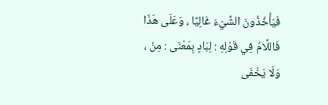فَيَأْخُذُونَ الشَّيْءَ غَالِيًا ، وَعَلَى هَذَا فَاللَّامُ فِي قَوْلِهِ : لِبَادٍ بِمَعْنَى : مِنْ ، وَلَا يَخْفَى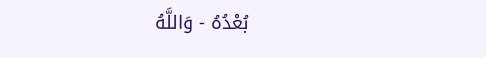بُعْدُهُ - وَاللَّهُ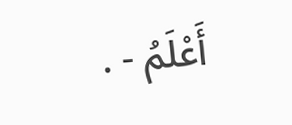أَعْلَمُ - .